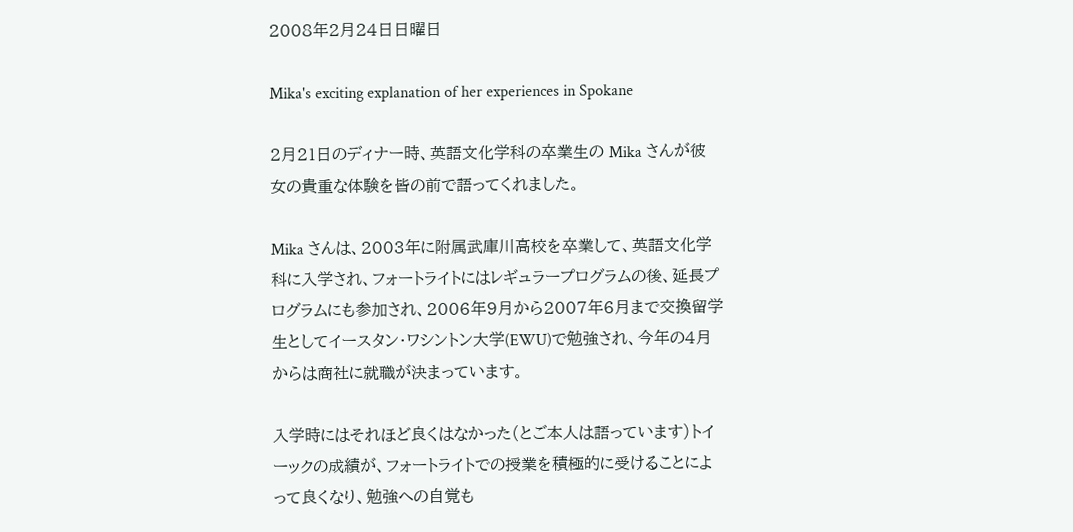2008年2月24日日曜日

Mika's exciting explanation of her experiences in Spokane

2月21日のディナー時、英語文化学科の卒業生の Mika さんが彼女の貴重な体験を皆の前で語ってくれました。

Mika さんは、2003年に附属武庫川高校を卒業して、英語文化学科に入学され、フォートライトにはレギュラープログラムの後、延長プログラムにも参加され、2006年9月から2007年6月まで交換留学生としてイースタン・ワシントン大学(EWU)で勉強され、今年の4月からは商社に就職が決まっています。

入学時にはそれほど良くはなかった(とご本人は語っています)トイーックの成績が、フォートライトでの授業を積極的に受けることによって良くなり、勉強への自覚も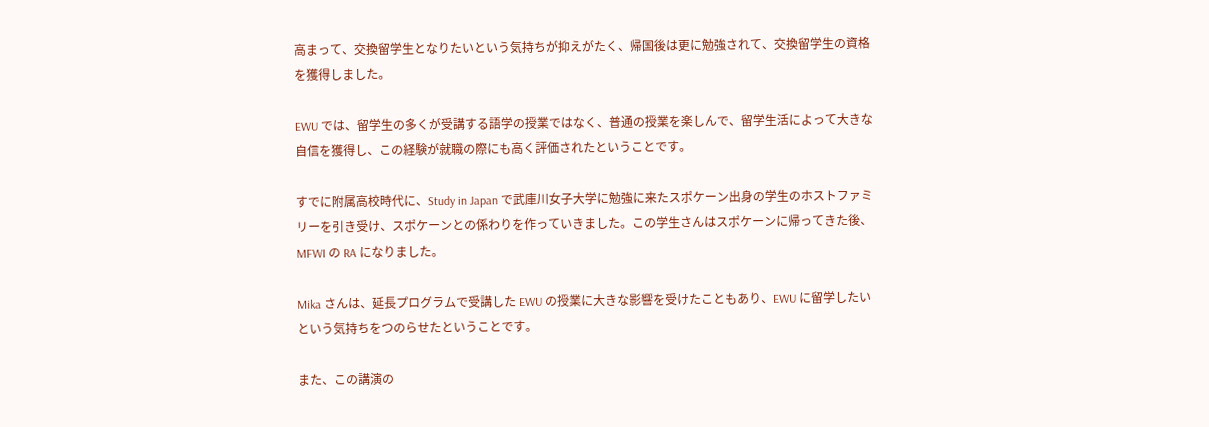高まって、交換留学生となりたいという気持ちが抑えがたく、帰国後は更に勉強されて、交換留学生の資格を獲得しました。

EWU では、留学生の多くが受講する語学の授業ではなく、普通の授業を楽しんで、留学生活によって大きな自信を獲得し、この経験が就職の際にも高く評価されたということです。

すでに附属高校時代に、Study in Japan で武庫川女子大学に勉強に来たスポケーン出身の学生のホストファミリーを引き受け、スポケーンとの係わりを作っていきました。この学生さんはスポケーンに帰ってきた後、MFWI の RA になりました。

Mika さんは、延長プログラムで受講した EWU の授業に大きな影響を受けたこともあり、EWU に留学したいという気持ちをつのらせたということです。

また、この講演の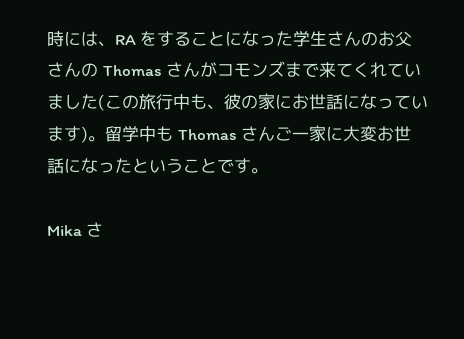時には、RA をすることになった学生さんのお父さんの Thomas さんがコモンズまで来てくれていました(この旅行中も、彼の家にお世話になっています)。留学中も Thomas さんご一家に大変お世話になったということです。

Mika さ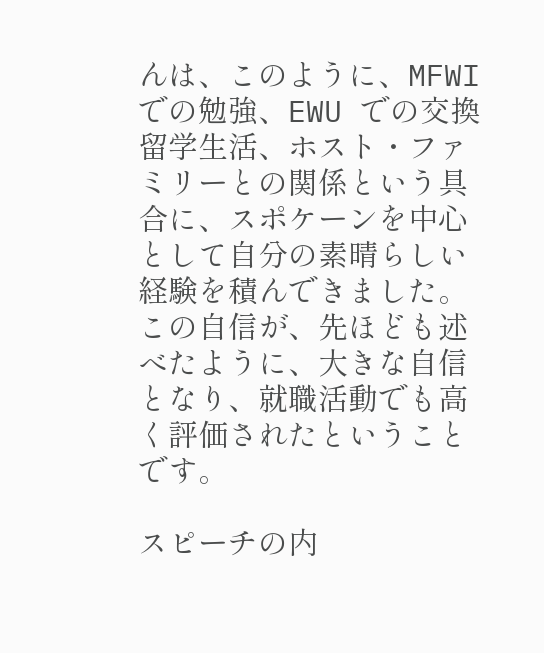んは、このように、MFWI での勉強、EWU での交換留学生活、ホスト・ファミリーとの関係という具合に、スポケーンを中心として自分の素晴らしい経験を積んできました。この自信が、先ほども述べたように、大きな自信となり、就職活動でも高く評価されたということです。

スピーチの内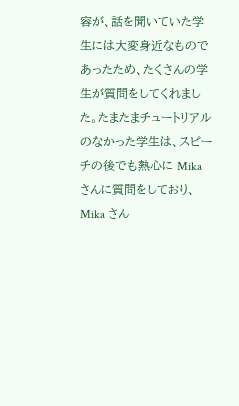容が、話を聞いていた学生には大変身近なものであったため、たくさんの学生が質問をしてくれました。たまたまチュートリアルのなかった学生は、スピーチの後でも熱心に Mika さんに質問をしており、Mika さん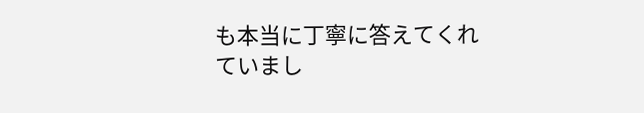も本当に丁寧に答えてくれていまし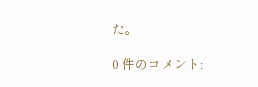た。

0 件のコメント: